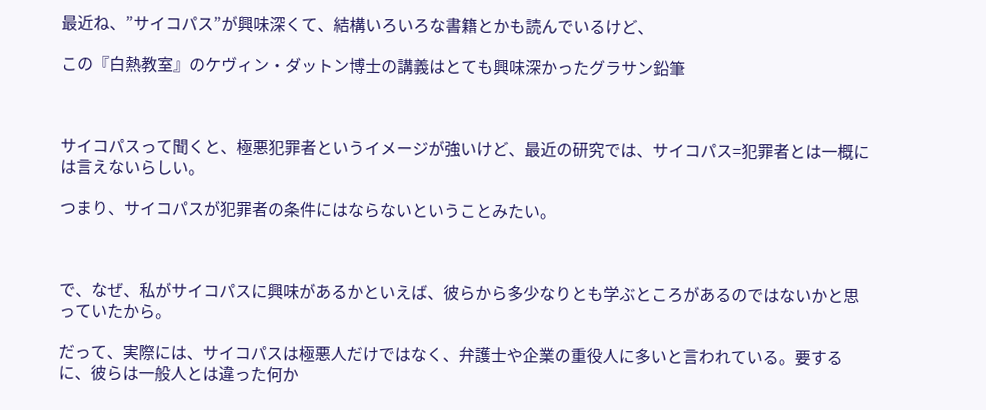最近ね、”サイコパス”が興味深くて、結構いろいろな書籍とかも読んでいるけど、

この『白熱教室』のケヴィン・ダットン博士の講義はとても興味深かったグラサン鉛筆



サイコパスって聞くと、極悪犯罪者というイメージが強いけど、最近の研究では、サイコパス=犯罪者とは一概には言えないらしい。

つまり、サイコパスが犯罪者の条件にはならないということみたい。



で、なぜ、私がサイコパスに興味があるかといえば、彼らから多少なりとも学ぶところがあるのではないかと思っていたから。

だって、実際には、サイコパスは極悪人だけではなく、弁護士や企業の重役人に多いと言われている。要するに、彼らは一般人とは違った何か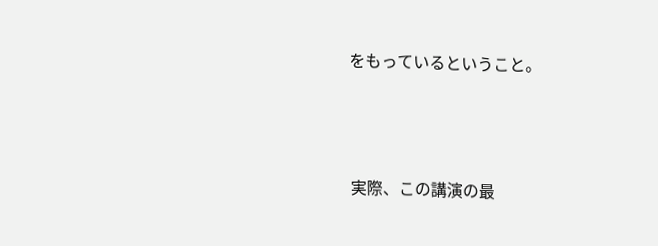をもっているということ。



実際、この講演の最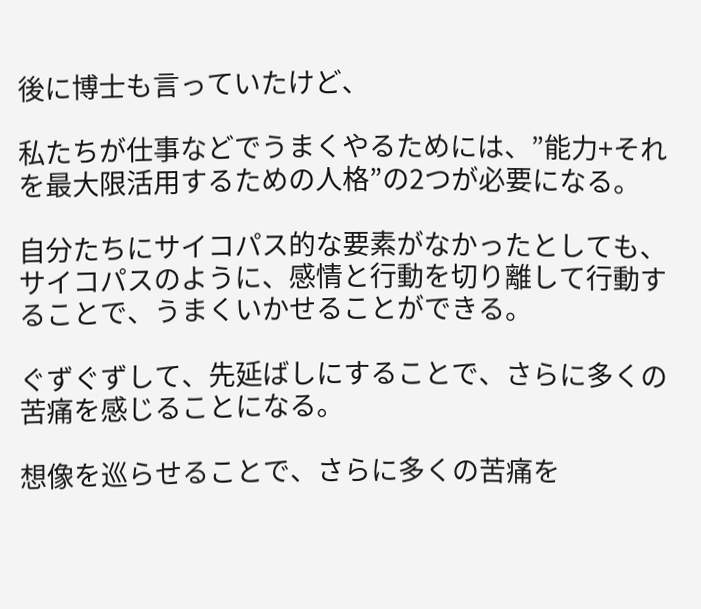後に博士も言っていたけど、

私たちが仕事などでうまくやるためには、”能力+それを最大限活用するための人格”の2つが必要になる。

自分たちにサイコパス的な要素がなかったとしても、サイコパスのように、感情と行動を切り離して行動することで、うまくいかせることができる。

ぐずぐずして、先延ばしにすることで、さらに多くの苦痛を感じることになる。

想像を巡らせることで、さらに多くの苦痛を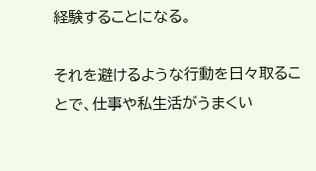経験することになる。

それを避けるような行動を日々取ることで、仕事や私生活がうまくい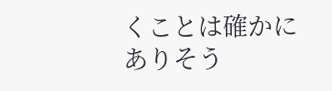くことは確かにありそう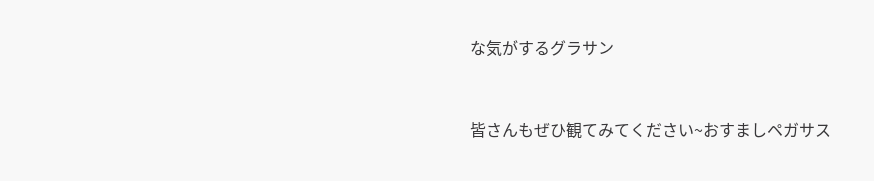な気がするグラサン



皆さんもぜひ観てみてください~おすましペガサス